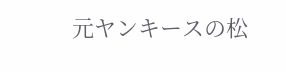元ヤンキースの松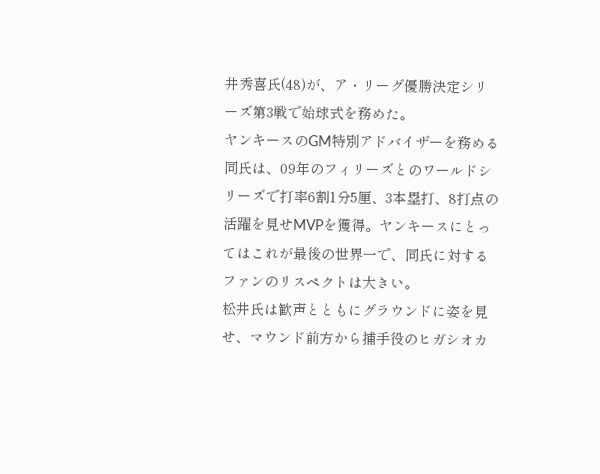井秀喜氏(48)が、ア・リーグ優勝決定シリーズ第3戦で始球式を務めた。
ヤンキースのGM特別アドバイザーを務める同氏は、09年のフィリーズとのワールドシリーズで打率6割1分5厘、3本塁打、8打点の活躍を見せMVPを獲得。ヤンキースにとってはこれが最後の世界一で、同氏に対するファンのリスペクトは大きい。
松井氏は歓声とともにグラウンドに姿を見せ、マウンド前方から捕手役のヒガシオカ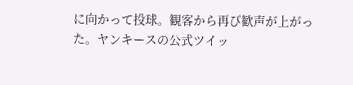に向かって投球。観客から再び歓声が上がった。ヤンキースの公式ツイッ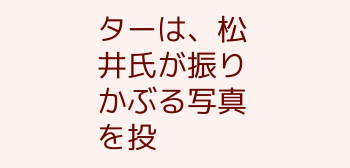ターは、松井氏が振りかぶる写真を投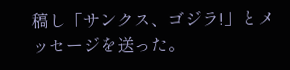稿し「サンクス、ゴジラ!」とメッセージを送った。